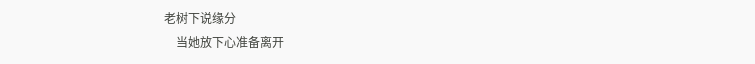老树下说缘分
    当她放下心准备离开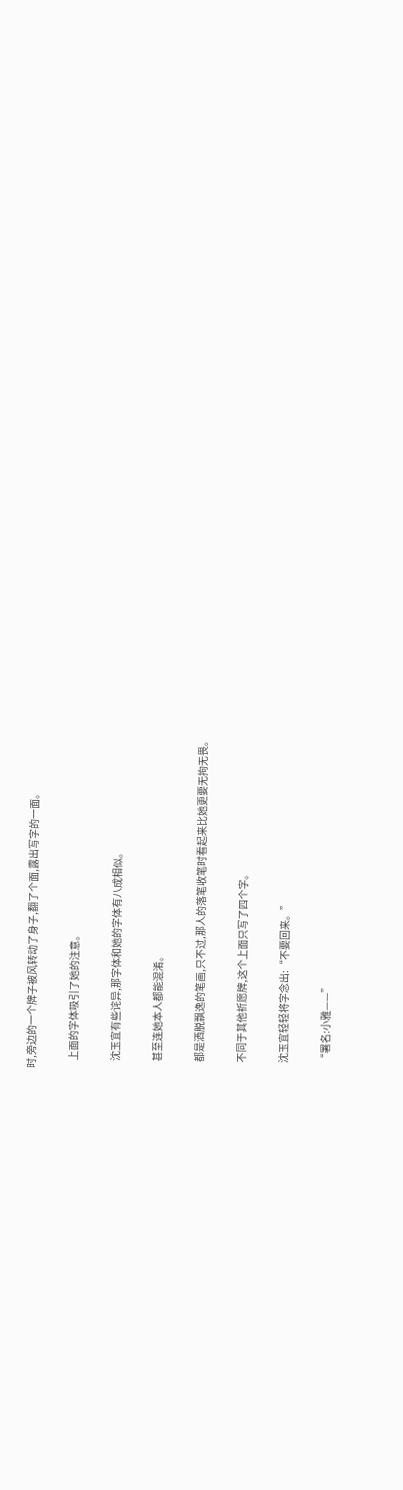时,旁边的一个牌子被风转动了身子,翻了个面,露出写字的一面。

    上面的字体吸引了她的注意。

    沈玉宜有些诧异,那字体和她的字体有八成相似。

    甚至连她本人都能混淆。

    都是洒脱飘逸的笔画,只不过,那人的落笔收笔时看起来比她更要无拘无畏。

    不同于其他祈愿牌,这个上面只写了四个字。

    沈玉宜轻轻将字念出:“不要回来。”

    “署名:小雅——”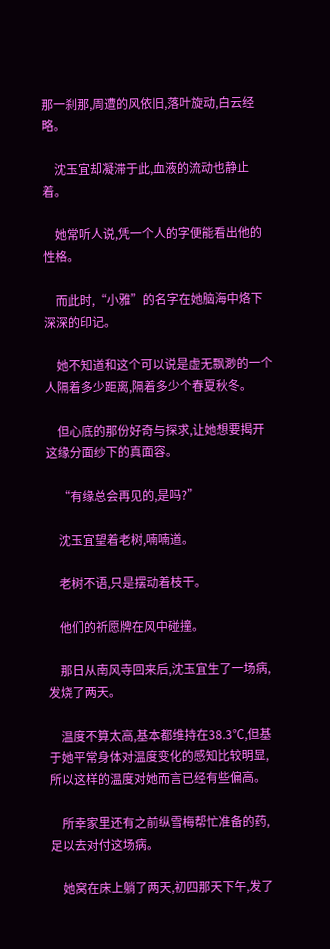那一刹那,周遭的风依旧,落叶旋动,白云经略。

    沈玉宜却凝滞于此,血液的流动也静止着。

    她常听人说,凭一个人的字便能看出他的性格。

    而此时,“小雅”的名字在她脑海中烙下深深的印记。

    她不知道和这个可以说是虚无飘渺的一个人隔着多少距离,隔着多少个春夏秋冬。

    但心底的那份好奇与探求,让她想要揭开这缘分面纱下的真面容。

    “有缘总会再见的,是吗?”

    沈玉宜望着老树,喃喃道。

    老树不语,只是摆动着枝干。

    他们的祈愿牌在风中碰撞。

    那日从南风寺回来后,沈玉宜生了一场病,发烧了两天。

    温度不算太高,基本都维持在38.3℃,但基于她平常身体对温度变化的感知比较明显,所以这样的温度对她而言已经有些偏高。

    所幸家里还有之前纵雪梅帮忙准备的药,足以去对付这场病。

    她窝在床上躺了两天,初四那天下午,发了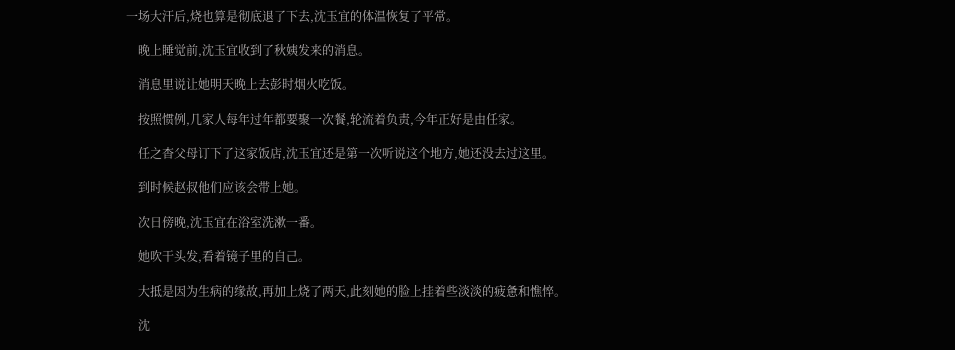一场大汗后,烧也算是彻底退了下去,沈玉宜的体温恢复了平常。

    晚上睡觉前,沈玉宜收到了秋姨发来的消息。

    消息里说让她明天晚上去彭时烟火吃饭。

    按照惯例,几家人每年过年都要聚一次餐,轮流着负责,今年正好是由任家。

    任之杳父母订下了这家饭店,沈玉宜还是第一次听说这个地方,她还没去过这里。

    到时候赵叔他们应该会带上她。

    次日傍晚,沈玉宜在浴室洗漱一番。

    她吹干头发,看着镜子里的自己。

    大抵是因为生病的缘故,再加上烧了两天,此刻她的脸上挂着些淡淡的疲惫和憔悴。

    沈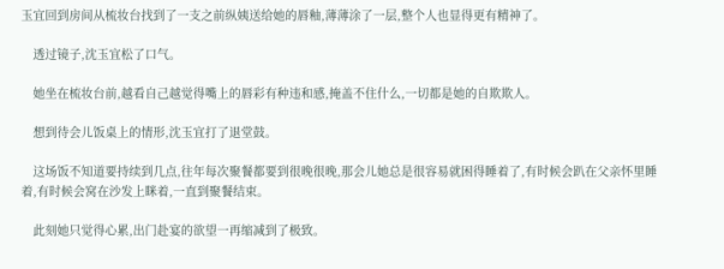玉宜回到房间从梳妆台找到了一支之前纵姨送给她的唇釉,薄薄涂了一层,整个人也显得更有精神了。

    透过镜子,沈玉宜松了口气。

    她坐在梳妆台前,越看自己越觉得嘴上的唇彩有种违和感,掩盖不住什么,一切都是她的自欺欺人。

    想到待会儿饭桌上的情形,沈玉宜打了退堂鼓。

    这场饭不知道要持续到几点,往年每次聚餐都要到很晚很晚,那会儿她总是很容易就困得睡着了,有时候会趴在父亲怀里睡着,有时候会窝在沙发上眯着,一直到聚餐结束。

    此刻她只觉得心累,出门赴宴的欲望一再缩减到了极致。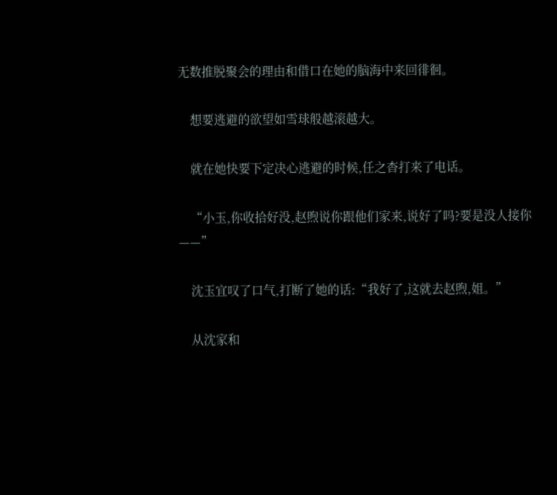无数推脱聚会的理由和借口在她的脑海中来回徘徊。

    想要逃避的欲望如雪球般越滚越大。

    就在她快要下定决心逃避的时候,任之杳打来了电话。

    “小玉,你收拾好没,赵煦说你跟他们家来,说好了吗?要是没人接你——”

    沈玉宜叹了口气,打断了她的话:“我好了,这就去赵煦,姐。”

    从沈家和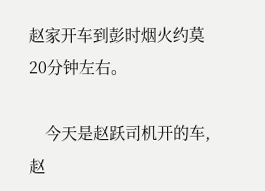赵家开车到彭时烟火约莫20分钟左右。

    今天是赵跃司机开的车,赵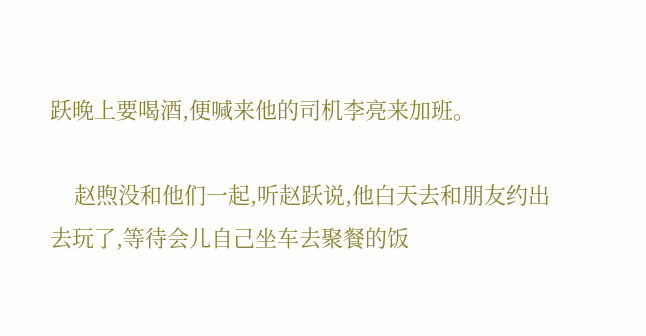跃晚上要喝酒,便喊来他的司机李亮来加班。

    赵煦没和他们一起,听赵跃说,他白天去和朋友约出去玩了,等待会儿自己坐车去聚餐的饭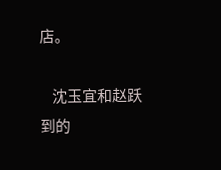店。

    沈玉宜和赵跃到的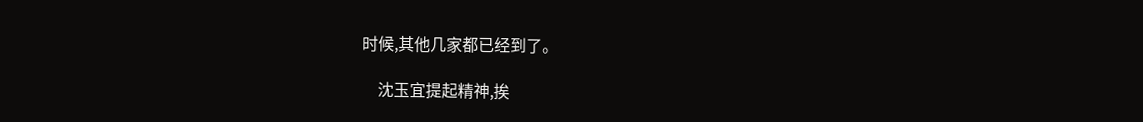时候,其他几家都已经到了。

    沈玉宜提起精神,挨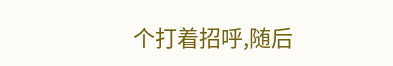个打着招呼,随后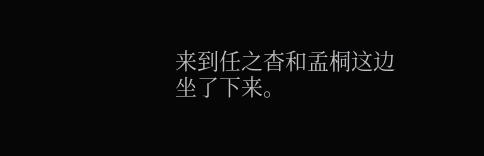来到任之杳和孟桐这边坐了下来。